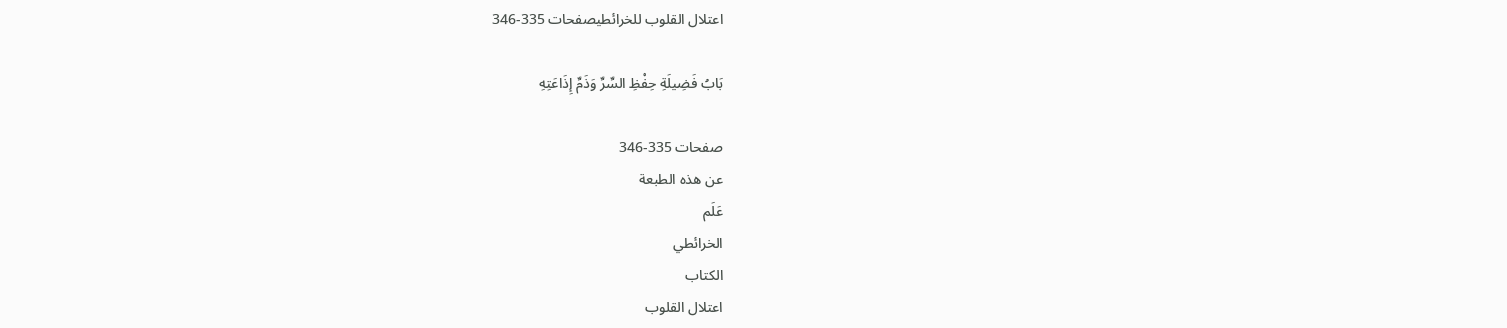اعتلال القلوب للخرائطيصفحات 335-346

بَابُ فَضِيلَةِ حِفْظِ السِّرِّ وَذَمِّ إِذَاعَتِهِ

صفحات 335-346
عن هذه الطبعة
عَلَم
الخرائطي
الكتاب
اعتلال القلوب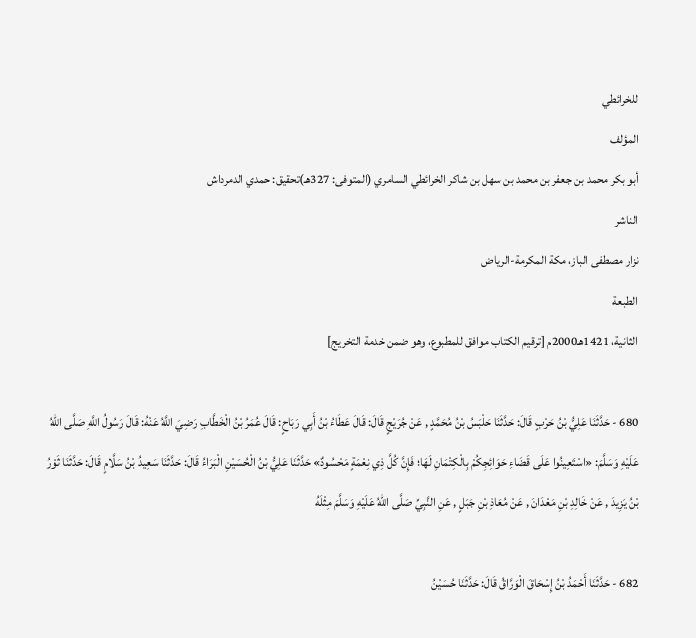للخرائطي
المؤلف
أبو بكر محمد بن جعفر بن محمد بن سهل بن شاكر الخرائطي السامري (المتوفى: 327هـ)تحقيق: حمدي الدمرداش
الناشر
نزار مصطفى الباز، مكة المكرمة-الرياض
الطبعة
الثانية، 1421هـ2000م [ترقيم الكتاب موافق للمطبوع، وهو ضمن خدمة التخريج]

680 - حَدَّثَنَا عَلِيُّ بْنُ حَرْبٍ قَالَ: حَدَّثَنَا حَلْبَسُ بْنُ مُحَمَّدٍ , عَنْ جُرَيْجٍ قَالَ: قَالَ عَطَاءُ بْنُ أَبِي رَبَاحٍ: قَالَ عُمَرُ بْنُ الْخَطَّابِ رَضِيَ اللَّهُ عَنْهُ: قَالَ رَسُولُ اللَّهِ صَلَّى اللهُ عَلَيْهِ وَسَلَّمَ: «اسْتَعِينُوا عَلَى قَضَاءِ حَوَائِجِكُمْ بِالْكِتْمَانِ لَهَا؛ فَإِنَّ كُلَّ ذِي نِعْمَةٍ مَحْسُودٌ» حَدَّثَنَا عَلِيُّ بْنُ الْحُسَيْنِ الْبَرَاءُ قَالَ: حَدَّثَنَا سَعِيدُ بْنُ سَلَّامٍ قَالَ: حَدَّثَنَا ثَوْرُ بْنُ يَزِيدَ , عَنْ خَالِدِ بْنِ مَعْدَانَ , عَنْ مُعَاذِ بْنِ جَبَلٍ , عَنِ النَّبِيِّ صَلَّى اللهُ عَلَيْهِ وَسَلَّمَ مِثْلَهُ

682 - حَدَّثَنَا أَحْمَدُ بْنُ إِسْحَاقَ الْوَرَّاقُ قَالَ: حَدَّثَنَا حُسَيْنُ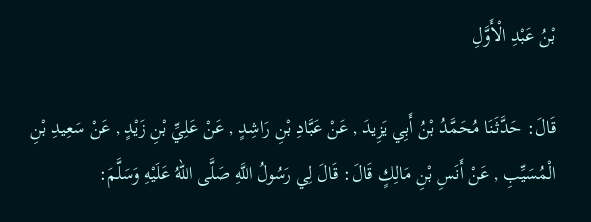بْنُ عَبْدِ الْأَوَّلِ

قَالَ: حَدَّثَنَا مُحَمَّدُ بْنُ أَبِي يَزِيدَ , عَنْ عَبَّادِ بْنِ رَاشِدٍ , عَنْ عَلِيِّ بْنِ زَيْدٍ , عَنْ سَعِيدِ بْنِ الْمُسَيِّبِ , عَنْ أَنَسِ بْنِ مَالِكٍ قَالَ: قَالَ لِي رَسُولُ اللَّهِ صَلَّى اللهُ عَلَيْهِ وَسَلَّمَ: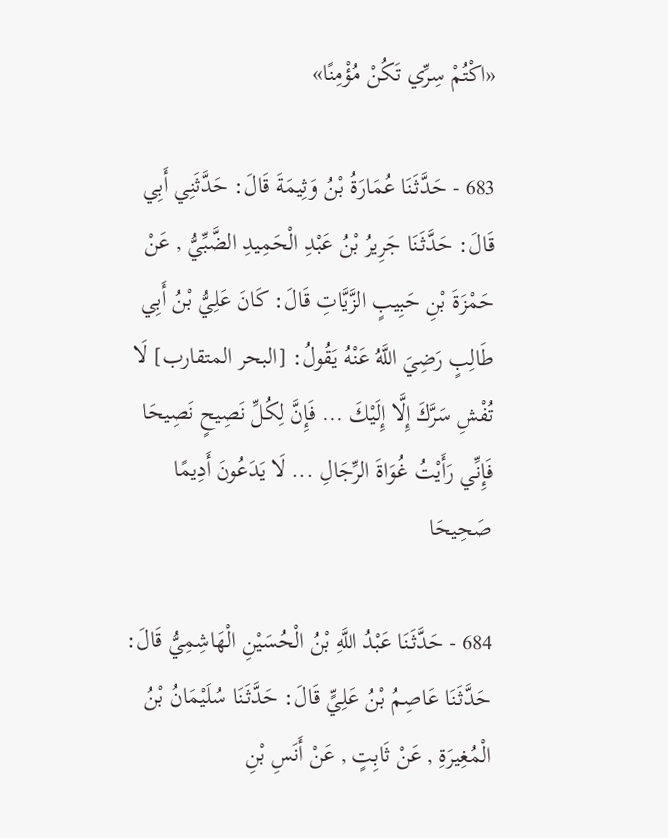«اكْتُمْ سِرِّي تَكُنْ مُؤْمِنًا»

683 - حَدَّثَنَا عُمَارَةُ بْنُ وَثِيمَةَ قَالَ: حَدَّثَنِي أَبِي قَالَ: حَدَّثَنَا جَرِيرُ بْنُ عَبْدِ الْحَمِيدِ الضَّبِّيُّ , عَنْ حَمْزَةَ بْنِ حَبِيبٍ الزَّيَّاتِ قَالَ: كَانَ عَلِيُّ بْنُ أَبِي طَالِبٍ رَضِيَ اللَّهُ عَنْهُ يَقُولُ: [البحر المتقارب] لَا تُفْشِ سَرَّكَ إِلَّا إِلَيْكَ ... فَإِنَّ لِكُلِّ نَصِيحٍ نَصِيحَا فَإِنِّي رَأَيْتُ غُوَاةَ الرِّجَالِ ... لَا يَدَعُونَ أَدِيمًا صَحِيحَا

684 - حَدَّثَنَا عَبْدُ اللَّهِ بْنُ الْحُسَيْنِ الْهَاشِمِيُّ قَالَ: حَدَّثَنَا عَاصِمُ بْنُ عَلِيٍّ قَالَ: حَدَّثَنَا سُلَيْمَانُ بْنُ الْمُغِيرَةِ , عَنْ ثَابِتٍ , عَنْ أَنَسِ بْنِ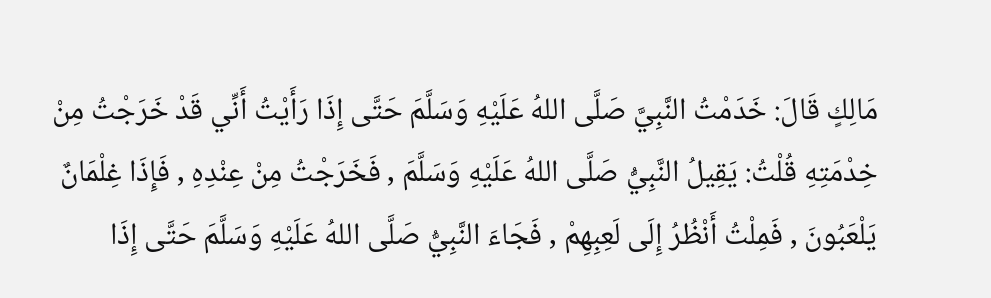مَالِكٍ قَالَ: خَدَمْتُ النَّبِيَّ صَلَّى اللهُ عَلَيْهِ وَسَلَّمَ حَتَّى إِذَا رَأَيْتُ أَنِّي قَدْ خَرَجْتُ مِنْ خِدْمَتِهِ قُلْتُ: يَقِيلُ النَّبِيُّ صَلَّى اللهُ عَلَيْهِ وَسَلَّمَ , فَخَرَجْتُ مِنْ عِنْدِهِ , فَإِذَا غِلْمَانٌ يَلْعَبُونَ , فَمِلْتُ أَنْظُرُ إِلَى لَعِبِهِمْ , فَجَاءَ النَّبِيُّ صَلَّى اللهُ عَلَيْهِ وَسَلَّمَ حَتَّى إِذَا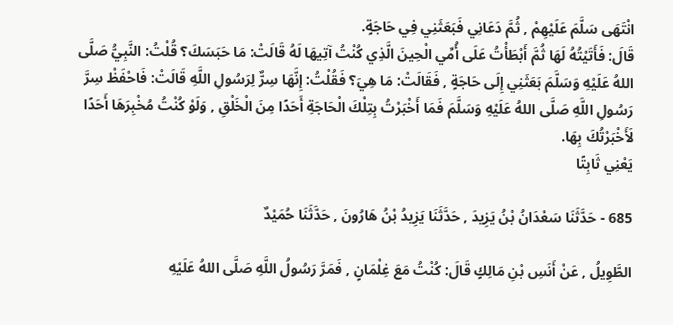انْتَهَى سَلَّمَ عَلَيْهِمْ , ثُمَّ دَعَانِي فَبَعَثَنِي فِي حَاجَةٍ.
قَالَ: فَأَتَيْتُهُ لَهَا ثُمَّ أَبْطَأْتُ عَلَى أُمِّي الْحِينَ الَّذِي كُنْتُ آتِيهَا لَهُ قَالَتْ: مَا حَبَسَكَ؟ قُلْتُ: النَّبِيُّ صَلَّى اللهُ عَلَيْهِ وَسَلَّمَ بَعَثَنِي إِلَى حَاجَةٍ , فَقَالَتْ: مَا هِيَ؟ فَقُلْتُ: إِنَّهَا سِرٌّ لِرَسُولِ اللَّهِ قَالَتْ: فَاحْفَظْ سِرَّ رَسُولِ اللَّهِ صَلَّى اللهُ عَلَيْهِ وَسَلَّمَ فَمَا أَخْبَرْتُ بِتِلْكَ الْحَاجَةِ أَحَدًا مِنَ الْخَلْقِ , وَلَوْ كُنْتُ مُخْبِرَهَا أَحَدًا لَأَخْبَرْتُكَ بِهَا.
يَعْنِي ثَابِتًا

685 - حَدَّثَنَا سَعْدَانُ بْنُ يَزِيدَ , حَدَّثَنَا يَزِيدُ بْنُ هَارُونَ , حَدَّثَنَا حُمَيْدٌ

الطَّوِيلُ , عَنْ أَنَسِ بْنِ مَالِكٍ قَالَ: كُنْتُ مَعَ غِلْمَانٍ , فَمَرَّ رَسُولُ اللَّهِ صَلَّى اللهُ عَلَيْهِ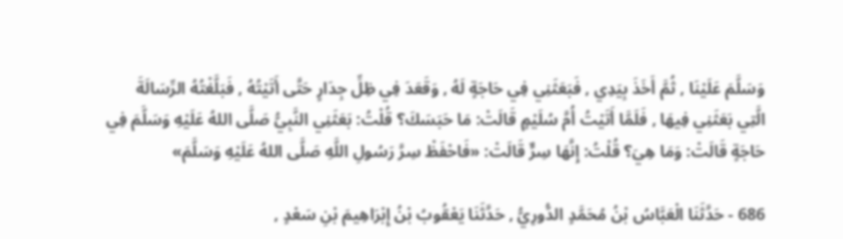وَسَلَّمَ عَلَيْنَا , ثُمَّ أَخَذَ بِيَدِي , فَبَعَثَنِي فِي حَاجَةٍ لَهُ , وَقَعَدَ فِي ظِلِّ جِدَارٍ حَتَّى أَتَيْتُهُ , فَبَلَّغْتُهُ الرِّسَالَةَ الَّتِي بَعَثَنِي فِيهَا , فَلَمَّا أَتَيْتُ أُمَّ سُلَيْمٍ قَالَتْ: مَا حَبَسَكَ؟ قُلْتُ: بَعَثَنِي النَّبِيُّ صَلَّى اللهُ عَلَيْهِ وَسَلَّمَ فِي حَاجَةٍ قَالَتْ: وَمَا هِيَ؟ قُلْتُ: إِنَّهَا سِرٌّ قَالَتْ: «فَاحْفَظْ سِرَّ رَسُولِ اللَّهِ صَلَّى اللهُ عَلَيْهِ وَسَلَّمَ»

686 - حَدَّثَنَا الْعَبَّاسُ بْنُ مُحَمَّدٍ الدُّورِيُّ , حَدَّثَنَا يَعْقُوبُ بْنُ إِبْرَاهِيمَ بْنِ سَعْدٍ ,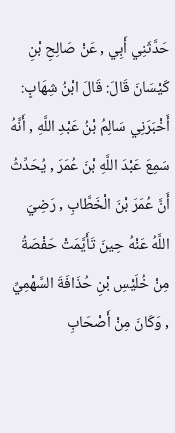حَدَّثَنِي أَبِي , عَنْ صَالِحِ بْنِ كَيْسَانَ قَالَ: قَالَ ابْنُ شِهَابٍ: أَخْبَرَنِي سَالِمُ بْنُ عَبْدِ اللَّهِ , أَنَّهُ سَمِعَ عَبْدَ اللَّهِ بْنَ عُمَرَ , يُحَدِّثُ أَنَّ عُمَرَ بْنَ الْخَطَّابِ , رَضِيَ اللَّهُ عَنْهُ حِينَ تَأَيَّمَتْ حَفْصَةُ مِنْ خُلَيْسِ بْنِ حُذَافَةَ السَّهْمِيِّ , وَكَانَ مِنْ أَصْحَابِ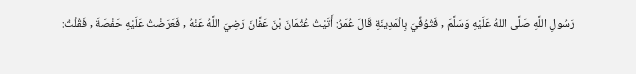رَسُولِ اللَّهِ صَلَّى اللهُ عَلَيْهِ وَسَلَّمَ , فَتُوُفِّيَ بِالْمَدِينَةِ قَالَ عُمَرُ: أَتَيْتُ عُثْمَانَ بْنَ عَفَّانَ رَضِيَ اللَّهُ عَنْهُ , فَعَرَضْتُ عَلَيْهِ حَفْصَةَ , فَقُلْتُ: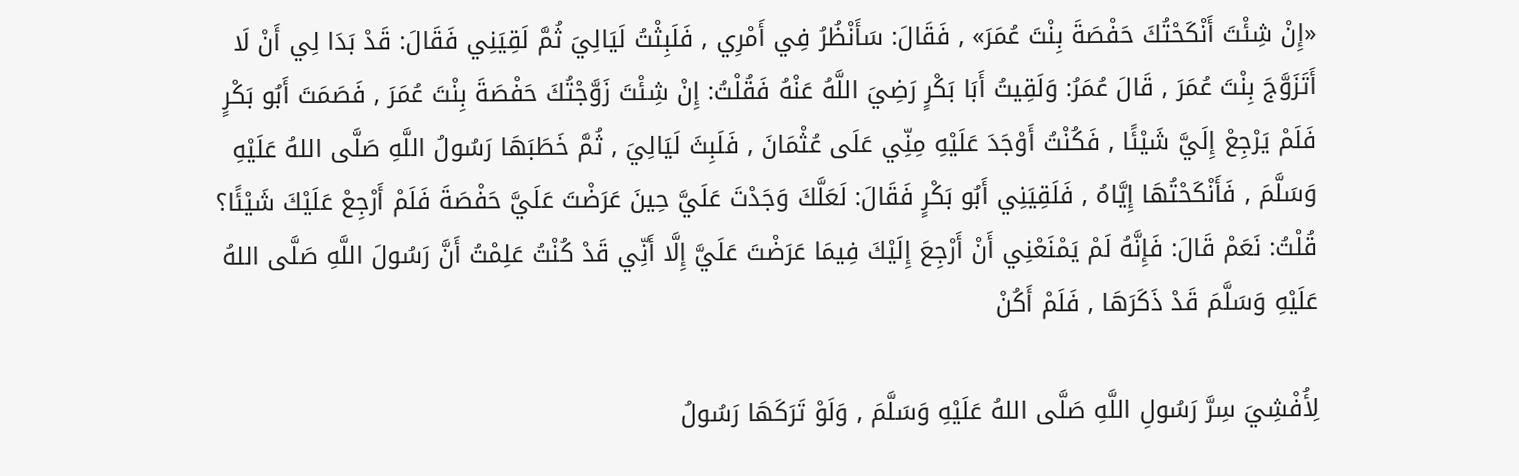«إِنْ شِئْتَ أَنْكَحْتُكَ حَفْصَةَ بِنْتَ عُمَرَ» , فَقَالَ: سَأَنْظُرُ فِي أَمْرِي , فَلَبِثْتُ لَيَالِيَ ثُمَّ لَقِيَنِي فَقَالَ: قَدْ بَدَا لِي أَنْ لَا أَتَزَوَّجَ بِنْتَ عُمَرَ , قَالَ عُمَرُ: وَلَقِيتُ أَبَا بَكْرٍ رَضِيَ اللَّهُ عَنْهُ فَقُلْتُ: إِنْ شِئْتَ زَوَّجْتُكَ حَفْصَةَ بِنْتَ عُمَرَ , فَصَمَتَ أَبُو بَكْرٍ فَلَمْ يَرْجِعْ إِلَيَّ شَيْئًا , فَكُنْتُ أَوْجَدَ عَلَيْهِ مِنِّي عَلَى عُثْمَانَ , فَلَبِثَ لَيَالِيَ , ثُمَّ خَطَبَهَا رَسُولُ اللَّهِ صَلَّى اللهُ عَلَيْهِ وَسَلَّمَ , فَأَنْكَحْتُهَا إِيَّاهُ , فَلَقِيَنِي أَبُو بَكْرٍ فَقَالَ: لَعَلَّكَ وَجَدْتَ عَلَيَّ حِينَ عَرَضْتَ عَلَيَّ حَفْصَةَ فَلَمْ أَرْجِعْ عَلَيْكَ شَيْئًا؟ قُلْتُ: نَعَمْ قَالَ: فَإِنَّهُ لَمْ يَمْنَعْنِي أَنْ أَرْجِعَ إِلَيْكَ فِيمَا عَرَضْتَ عَلَيَّ إِلَّا أَنِّي قَدْ كُنْتُ عَلِمْتُ أَنَّ رَسُولَ اللَّهِ صَلَّى اللهُ عَلَيْهِ وَسَلَّمَ قَدْ ذَكَرَهَا , فَلَمْ أَكُنْ

لِأُفْشِيَ سِرَّ رَسُولِ اللَّهِ صَلَّى اللهُ عَلَيْهِ وَسَلَّمَ , وَلَوْ تَرَكَهَا رَسُولُ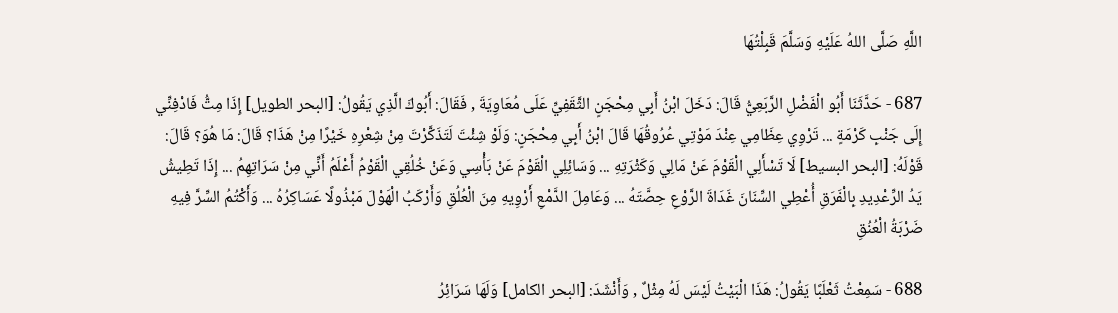اللَّهِ صَلَّى اللهُ عَلَيْهِ وَسَلَّمَ قَبِلْتُهَا

687 - حَدَّثَنَا أَبُو الْفَضْلِ الرَّبَعِيُّ قَالَ: دَخَلَ ابْنُ أَبِي مِحْجَنٍ الثَّقَفِيِّ عَلَى مُعَاوِيَةَ , فَقَالَ: أَبُوكَ الَّذِي يَقُولُ: [البحر الطويل] إِذَا مِتُّ فَادْفِنِّي إِلَى جَنْبِ كَرْمَةٍ ... تَرْوِي عِظَامِي عِنْدَ مَوْتِي عُرُوقُهَا قَالَ ابْنُ أَبِي مِحْجَنٍ: وَلَوْ شِئْتَ لَتَذَكَّرْتَ مِنْ شِعْرِهِ خَيْرًا مِنْ هَذَا؟ قَالَ: مَا هُوَ؟ قَالَ: قَوْلَهُ: [البحر البسيط] لَا تَسْأَلِي الْقَوْمَ عَنْ مَالِي وَكَثْرَتِهِ ... وَسَائِلِي الْقَوْمَ عَنْ بَأْسِي وَعَنْ خُلُقِي الْقَوْمُ أَعْلَمُ أَنِّي مِنْ سَرَاتِهِمُ ... إِذَا تَطِيشُ يَدُ الرِّعْدِيدِ بِالْفَرَقِ أُعْطِي السِّنَانَ غَدَاةَ الرَّوْعِ حِصَّتَهُ ... وَعَامِلَ الدَّمْعِ أَرْوِيهِ مِنَ الْعُلُقِ وَأَرْكَبُ الْهَوْلَ مَبْذُولًا عَسَاكِرُهُ ... وَأَكْتُمُ السِّرَّ فِيهِ ضَرْبَةُ الْعُنُقِ

688 - سَمِعْتُ ثَعْلَبًا يَقُولُ: هَذَا الْبَيْتُ لَيْسَ لَهُ مِثْلٌ , وَأَنْشَدَ: [البحر الكامل] وَلَهَا سَرَائِرُ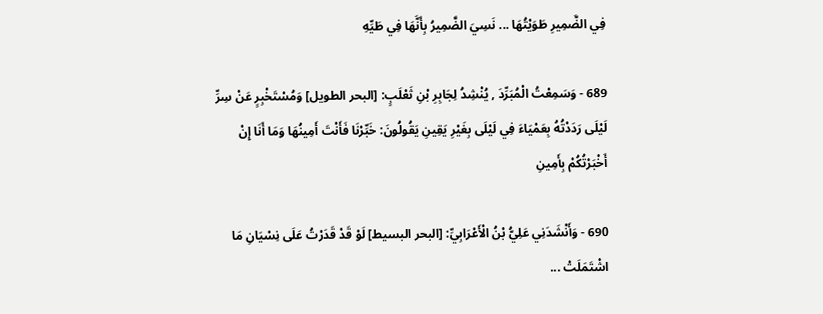فِي الضَّمِيرِ طَوَيْتُهَا ... نَسِيَ الضَّمِيرُ بِأَنَّهَا فِي طَيِّهِ

689 - وَسَمِعْتُ الْمُبَرِّدَ , يُنْشِدُ لِجَابِرِ بْنِ ثَعْلَبٍ: [البحر الطويل] وَمُسْتَخْبِرٍ عَنْ سِرِّ لَيْلَى رَدَدْتُهُ بِعَمْيَاءَ فِي لَيْلَى بِغَيْرِ يَقِينِ يَقُولُونَ: خَبِّرْنَا فَأَنْتَ أَمِينُهَا وَمَا أَنَا إِنْ أَخْبَرْتُكُمْ بِأَمِينِ

690 - وَأَنْشَدَنِي عَلِيُّ بْنُ الْأَعْرَابِيِّ: [البحر البسيط] لَوْ قَدْ قَدَرْتُ عَلَى نِسْيَانِ مَا اشْتَمَلَتْ ...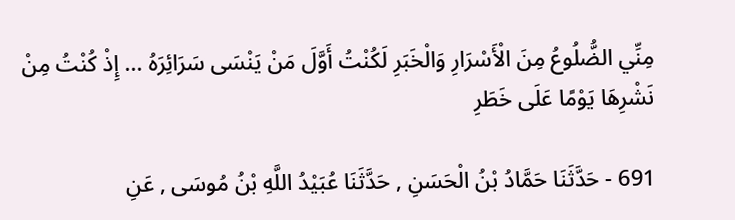مِنِّي الضُّلُوعُ مِنَ الْأَسْرَارِ وَالْخَبَرِ لَكُنْتُ أَوَّلَ مَنْ يَنْسَى سَرَائِرَهُ ... إِذْ كُنْتُ مِنْ نَشْرِهَا يَوْمًا عَلَى خَطَرِ

691 - حَدَّثَنَا حَمَّادُ بْنُ الْحَسَنِ , حَدَّثَنَا عُبَيْدُ اللَّهِ بْنُ مُوسَى , عَنِ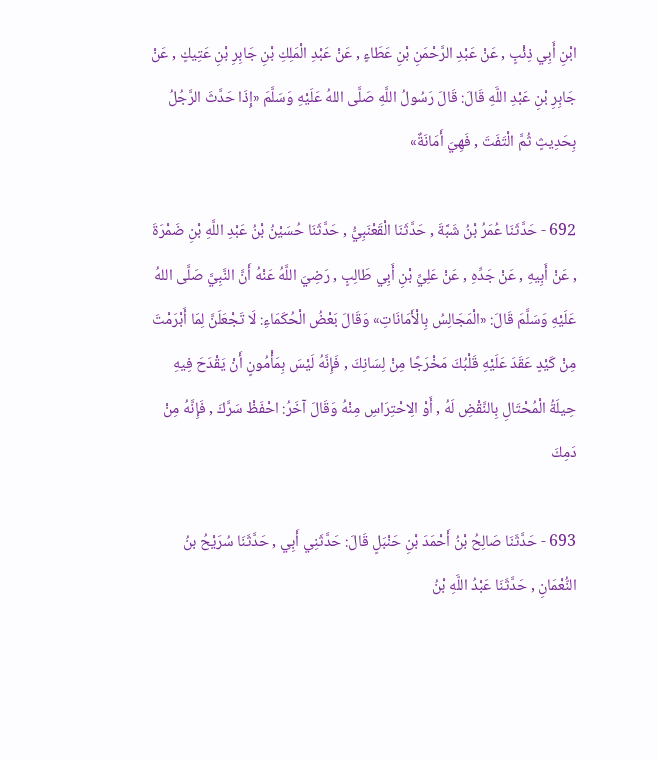ابْنِ أَبِي ذِئْبٍ , عَنْ عَبْدِ الرَّحْمَنِ بْنِ عَطَاءٍ , عَنْ عَبْدِ الْمَلِكِ بْنِ جَابِرِ بْنِ عَتِيكٍ , عَنْ جَابِرِ بْنِ عَبْدِ اللَّهِ قَالَ: قَالَ رَسُولُ اللَّهِ صَلَّى اللهُ عَلَيْهِ وَسَلَّمَ «إِذَا حَدَّثَ الرَّجُلُ بِحَدِيثٍ ثُمَّ الْتَفَتَ , فَهِيَ أَمَانَةٌ»

692 - حَدَّثَنَا عُمَرُ بْنُ شَبَّةَ , حَدَّثَنَا الْقَعْنَبِيُّ , حَدَّثَنَا حُسَيْنُ بْنُ عَبْدِ اللَّهِ بْنِ ضَمْرَةَ , عَنْ أَبِيهِ , عَنْ جَدِّهِ , عَنْ عَلِيِّ بْنِ أَبِي طَالِبٍ , رَضِيَ اللَّهُ عَنْهُ أَنَّ النَّبِيَّ صَلَّى اللهُ عَلَيْهِ وَسَلَّمَ قَالَ: «الْمَجَالِسُ بِالْأَمَانَاتِ» وَقَالَ بَعْضُ الْحُكَمَاءِ: لَا تَجْعَلَنَّ لِمَا أَبْرَمْتَ مِنْ كَيْدٍ عَقَدَ عَلَيْهِ قَلْبُكَ مَخْرَجًا مِنْ لِسَانِكَ , فَإِنَّهُ لَيْسَ بِمَأْمُونٍ أَنْ يَقْدَحَ فِيهِ حِيلَةُ الْمُحْتَالِ بِالنَّقْضِ لَهُ , أَوْ الِاحْتِرَاسِ مِنْهُ وَقَالَ آخَرُ: احْفَظْ سَرَّكَ , فَإِنَّهُ مِنْ دَمِكَ

693 - حَدَّثَنَا صَالِحُ بْنُ أَحْمَدَ بْنِ حَنْبَلٍ قَالَ: حَدَّثَنِي أَبِي , حَدَّثَنَا سُرَيْحُ بنُ النُّعْمَانِ , حَدَّثَنَا عَبْدُ اللَّهِ بْنُ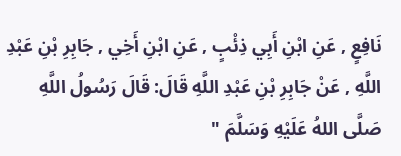نَافِعٍ , عَنِ ابْنِ أَبِي ذِئْبٍ , عَنِ ابْنِ أَخِي , جَابِرِ بْنِ عَبْدِ اللَّهِ , عَنْ جَابِرِ بْنِ عَبْدِ اللَّهِ قَالَ: قَالَ رَسُولُ اللَّهِ صَلَّى اللهُ عَلَيْهِ وَسَلَّمَ "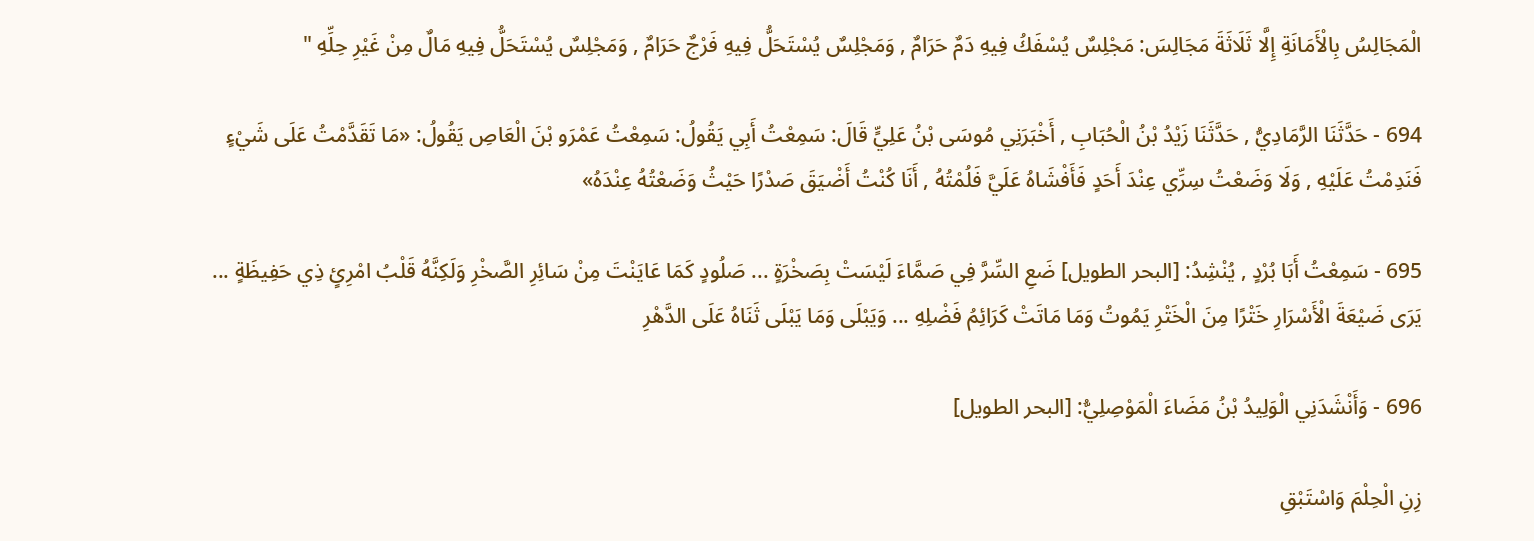الْمَجَالِسُ بِالْأَمَانَةِ إِلَّا ثَلَاثَةَ مَجَالِسَ: مَجْلِسٌ يُسْفَكُ فِيهِ دَمٌ حَرَامٌ , وَمَجْلِسٌ يُسْتَحَلُّ فِيهِ فَرْجٌ حَرَامٌ , وَمَجْلِسٌ يُسْتَحَلُّ فِيهِ مَالٌ مِنْ غَيْرِ حِلِّهِ "

694 - حَدَّثَنَا الرَّمَادِيُّ , حَدَّثَنَا زَيْدُ بْنُ الْحُبَابِ , أَخْبَرَنِي مُوسَى بْنُ عَلِيٍّ قَالَ: سَمِعْتُ أَبِي يَقُولُ: سَمِعْتُ عَمْرَو بْنَ الْعَاصِ يَقُولُ: «مَا تَقَدَّمْتُ عَلَى شَيْءٍ فَنَدِمْتُ عَلَيْهِ , وَلَا وَضَعْتُ سِرِّي عِنْدَ أَحَدٍ فَأَفْشَاهُ عَلَيَّ فَلُمْتُهُ , أَنَا كُنْتُ أَضْيَقَ صَدْرًا حَيْثُ وَضَعْتُهُ عِنْدَهُ»

695 - سَمِعْتُ أَبَا بُرْدٍ , يُنْشِدُ: [البحر الطويل] ضَعِ السِّرَّ فِي صَمَّاءَ لَيْسَتْ بِصَخْرَةٍ ... صَلُودٍ كَمَا عَايَنْتَ مِنْ سَائِرِ الصَّخْرِ وَلَكِنَّهُ قَلْبُ امْرِئٍ ذِي حَفِيظَةٍ ... يَرَى ضَيْعَةَ الْأَسْرَارِ خَتْرًا مِنَ الْخَتْرِ يَمُوتُ وَمَا مَاتَتْ كَرَائِمُ فَضْلِهِ ... وَيَبْلَى وَمَا يَبْلَى ثَنَاهُ عَلَى الدَّهْرِ

696 - وَأَنْشَدَنِي الْوَلِيدُ بْنُ مَضَاءَ الْمَوْصِلِيُّ: [البحر الطويل]

زِنِ الْحِلْمَ وَاسْتَبْقِ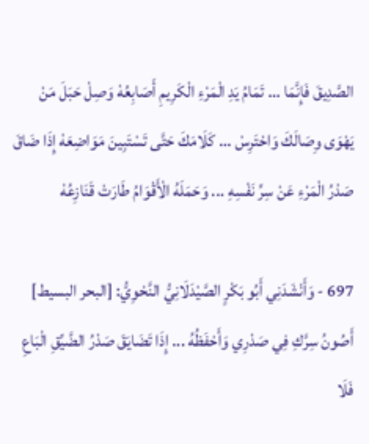الصَّدِيقَ فَإِنَّمَا ... تَمَامُ يَدِ الْمَرْءِ الْكَرِيمِ أَصَابِعُهْ وَصِلْ حَبَلَ مَنْ يَهْوَى وِصَالَكَ وَاحْتَرِسْ ... كَلَامَكَ حَتَّى تَسْتَبِينَ مَوَاضِعَهْ إِذَا ضَاقَ صَدْرُ الْمَرْءِ عَنْ سِرِّ نَفْسِهِ ... وَحَمَلَهُ الْأَقْوَامُ طَارَتْ قَنَازِعُهْ

697 - وَأَنْشَدَنِي أَبُو بَكْرٍ الصَّيْدَلَانِيُّ النَّحْوِيُّ: [البحر البسيط] أَصُونُ سِرَّكِ فِي صَدْرِي وَأَحْفَظُهُ ... إِذَا تَضَايَقَ صَدْرُ الضَّيِّقِ الْبَاعِ فَلَا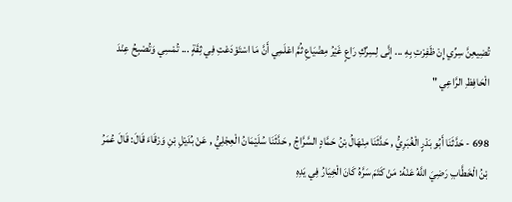تُضِيعِنَّ سِرِّي إِنْ ظَفِرْتِ بِهِ ... إِنَّى لِسِرِّكِ رَاعٍ غَيْرُ مِضْيَاعِ ثُمَّ اعْلَمِي أَنَّ مَا اسْتَوْدَعْتِ فِي ثِقَةٍ ... تُمْسِي وَتُصْبِحُ عِنْدَ الْحَافِظِ الرَّاعِي "

698 - حَدَّثَنَا أَبُو بَدْرٍ الْغُبَرِيُّ , حَدَّثَنَا مِنْهَالُ بْنُ حَمَّادٍ السَّرَّاجُ , حَدَّثَنَا سُلَيْمَانُ الْعِجْلِيُّ , عَنْ بُدَيْلِ بْنِ وَرْقَاءَ قَالَ: قَالَ عُمَرُ بْنُ الْخَطَّابِ رَضِيَ اللَّهُ عَنْهُ: مَنْ كَتَمَ سَرَّهُ كَانَ الْخِيَارُ فِي يَدِهِ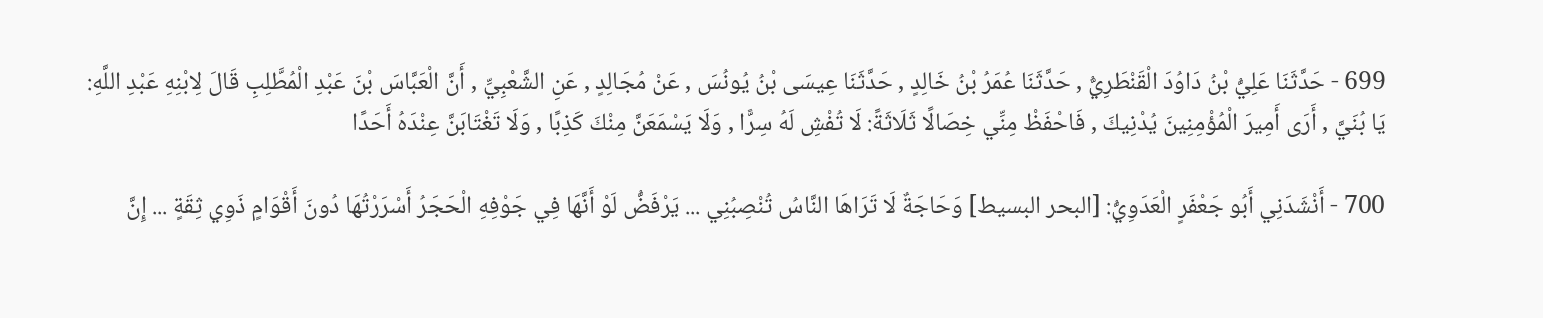699 - حَدَّثَنَا عَلِيُّ بْنُ دَاوُدَ الْقَنْطَرِيُّ , حَدَّثَنَا عُمَرُ بْنُ خَالِدٍ , حَدَّثَنَا عِيسَى بْنُ يُونُسَ , عَنْ مُجَالِدٍ , عَنِ الشَّعْبِيِّ , أَنَّ الْعَبَّاسَ بْنَ عَبْدِ الْمُطَّلِبِ قَالَ لِابْنِهِ عَبْدِ اللَّهِ: يَا بُنَيَّ , أَرَى أَمِيرَ الْمُؤْمِنِينَ يُدْنِيكَ , فَاحْفَظْ مِنِّي خِصَالًا ثَلَاثَةً: لَا تُفْشِ لَهُ سِرًّا , وَلَا يَسْمَعَنَّ مِنْكَ كَذِبًا , وَلَا تَغْتَابَنَّ عِنْدَهُ أَحَدًا

700 - أَنْشَدَنِي أَبُو جَعْفَرٍ الْعَدَوِيُّ: [البحر البسيط] وَحَاجَةٌ لَا تَرَاهَا النَّاسُ تُنْصِبُنِي ... يَرْفَضُّ لَوْ أَنَّهَا فِي جَوْفِهِ الْحَجَرُ أَسْرَرْتُهَا دُونَ أَقْوَامٍ ذَوِي ثِقَةٍ ... إِنَّ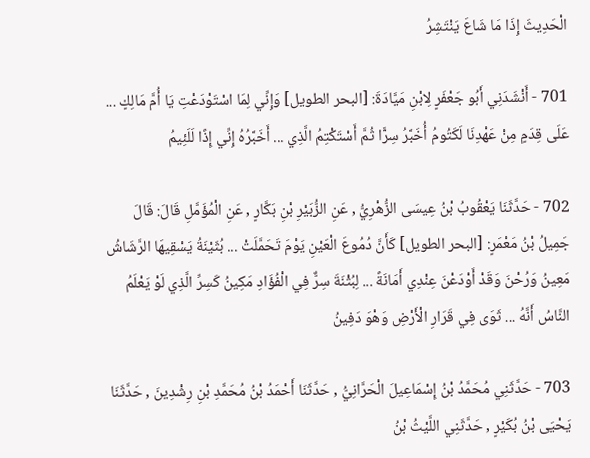الْحَدِيثَ إِذَا مَا شَاعَ يَنْتَشِرُ

701 - أَنْشَدَنِي أَبُو جَعْفَرٍ لِابْنِ مَيَّادَةَ: [البحر الطويل] وَإِنِّي لِمَا اسْتَوْدَعْتِ يَا أُمَّ مَالِكٍ ... عَلَى قِدَمٍ مِنْ عَهْدِنَا لَكَتُومُ أُخَبَّرُ سِرًّا ثُمَّ أَسْتَكْتِمُ الَّذِي ... أَخَبَّرُهُ إِنِّي إِذًا لَلَئِيمُ

702 - حَدَّثَنَا يَعْقُوبُ بْنُ عِيسَى الزُّهْرِيُّ , عَنِ الزُّبَيْرِ بْنِ بَكَّارٍ , عَنِ الْمُؤَمَّلِ قَالَ: قَالَ جَمِيلُ بْنُ مَعْمَرٍ: [البحر الطويل] كَأَنَّ دُمُوعَ الْعَيْنِ يَوْمَ تَحَمَّلَتْ ... بُثَيْنَةُ يَسْقِيهَا الرَّشَاشُ مَعِينُ وَرُحْنَ وَقَدْ أَوْدَعْنَ عِنْدِي أَمَانَةً ... لِبُثْنَةَ سِرٌّ فِي الْفُؤَادِ مَكِينُ كَسِرِّ الَّذِي لَوْ يَعْلَمُ النَّاسُ أَنَّهُ ... ثَوَى فِي قَرَارِ الْأَرْضِ وَهْوَ دَفِينُ

703 - حَدَّثَنِي مُحَمَّدُ بْنُ إِسْمَاعِيلَ الْحَرَّانِيُّ , حَدَّثَنَا أَحْمَدُ بْنُ مُحَمَّدِ بْنِ رِشْدِينَ , حَدَّثَنَا يَحْيَى بْنُ بُكَيْرٍ , حَدَّثَنِي اللَّيْثُ بْنُ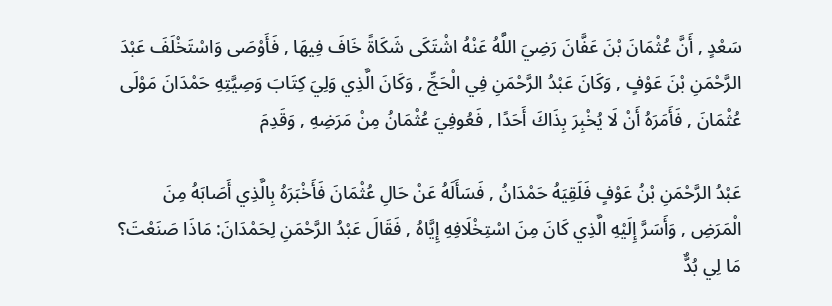سَعْدٍ , أَنَّ عُثْمَانَ بْنَ عَفَّانَ رَضِيَ اللَّهُ عَنْهُ اشْتَكَى شَكَاةً خَافَ فِيهَا , فَأَوْصَى وَاسْتَخْلَفَ عَبْدَ الرَّحْمَنِ بْنَ عَوْفٍ , وَكَانَ عَبْدُ الرَّحْمَنِ فِي الْحَجِّ , وَكَانَ الَّذِي وَلِيَ كِتَابَ وَصِيَّتِهِ حَمْدَانَ مَوْلَى عُثْمَانَ , فَأَمَرَهُ أَنْ لَا يُخْبِرَ بِذَاكَ أَحَدًا , فَعُوفِيَ عُثْمَانُ مِنْ مَرَضِهِ , وَقَدِمَ

عَبْدُ الرَّحْمَنِ بْنُ عَوْفٍ فَلَقِيَهُ حَمْدَانُ , فَسَأَلَهُ عَنْ حَالِ عُثْمَانَ فَأَخْبَرَهُ بِالَّذِي أَصَابَهُ مِنَ الْمَرَضِ , وَأَسَرَّ إِلَيْهِ الَّذِي كَانَ مِنَ اسْتِخْلَافِهِ إِيَّاهُ , فَقَالَ عَبْدُ الرَّحْمَنِ لِحَمْدَانَ: مَاذَا صَنَعْتَ؟ مَا لِي بُدٌّ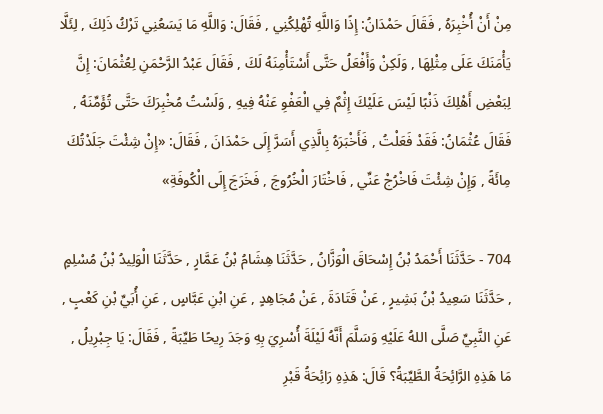مِنْ أَنْ أُخْبِرَهُ , فَقَالَ حَمْدَانُ: إِذًا وَاللَّهِ تُهْلِكُنِي , فَقَالَ: وَاللَّهِ مَا يَسَعُنِي تَرْكُ ذَلِكَ , لِئَلَّا يَأْمَنَكَ عَلَى مِثْلِهَا , وَلَكِنْ وَأَفْعَلُ حَتَّى أَسْتَأْمِنَهُ لَكَ , فَقَالَ عَبْدُ الرَّحْمَنِ لِعُثْمَانَ: إِنَّ لِبَعْضِ أَهْلِكَ ذَنْبًا لَيْسَ عَلَيْكَ إِثْمٌ فِي الْعَفْوِ عَنْهُ فِيهِ , وَلَسْتُ مُخْبِرَكَ حَتَّى تُؤَمِّنَهُ , فَقَالَ عُثْمَانُ: فَقَدْ فَعَلْتُ , فَأَخْبَرَهُ بِالَّذِي أَسَرَّ إِلَى حَمْدَانَ , فَقَالَ: «إِنْ شِئْتَ جَلَدْتُكَ مِائَةً , وَإِنْ شِئْتَ فَاخْرُجْ عَنِّي , فَاخْتَارَ الْخُرُوجَ , فَخَرَجَ إِلَى الْكُوفَةِ»

704 - حَدَّثَنَا أَحْمَدُ بْنُ إِسْحَاقَ الْوَزَّانُ , حَدَّثَنَا هِشَامُ بْنُ عَمَّارٍ , حَدَّثَنَا الْوَلِيدُ بْنُ مُسْلِمٍ , حَدَّثَنَا سَعِيدُ بْنُ بَشِيرٍ , عَنْ قَتَادَةَ , عَنْ مُجَاهِدٍ , عَنِ ابْنِ عَبَّاسٍ , عَنِ أُبَيِّ بْنِ كَعْبٍ , عَنِ النَّبِيِّ صَلَّى اللهُ عَلَيْهِ وَسَلَّمَ أَنَّهُ لَيْلَةَ أُسْرِيَ بِهِ وَجَدَ رِيحًا طَيِّبَةً , فَقَالَ: يَا جِبْرِيلُ , مَا هَذِهِ الرَّائِحَةُ الطَّيِّبَةُ؟ قَالَ: هَذِهِ رَائِحَةُ قَبْرِ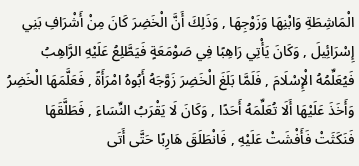الْمَاشِطَةِ وَابْنِهَا وَزَوْجِهَا , وَذَلِكَ أَنَّ الْخَضِرَ كَانَ مِنْ أَشْرَافِ بَنِي إِسْرَائِيلَ , وَكَانَ يَأْتِي رَاهِبًا فِي صَوْمَعَةٍ فَيَطَّلِعُ عَلَيْهِ الرَّاهِبُ فَيُعَلِّمُهُ الْإِسْلَامَ , فَلَمَّا بَلَغَ الْخَضِرَ زَوَّجَهُ أَبُوهُ امْرَأَةً , فَعَلَّمَهَا الْخَضِرُ وَأَخَذَ عَلَيْهَا أَلَا تُعَلِّمَهُ أَحَدًا , وَكَانَ لَا يَقْرَبُ النِّسَاءَ , فَطَلَّقَهَا فَنَكَثَتْ فَأَفْشَتْ عَلَيْهِ , فَانْطَلَقَ هَارِبًا حَتَّى أَتَى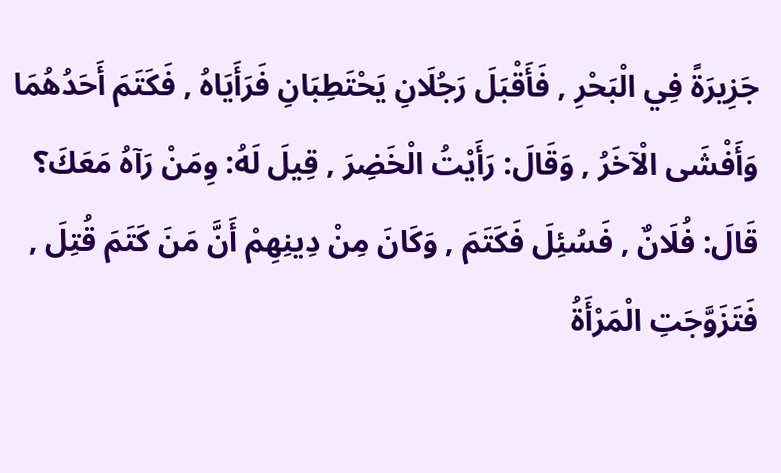جَزِيرَةً فِي الْبَحْرِ , فَأَقْبَلَ رَجُلَانِ يَحْتَطِبَانِ فَرَأَيَاهُ , فَكَتَمَ أَحَدُهُمَا وَأَفْشَى الْآخَرُ , وَقَالَ: رَأَيْتُ الْخَضِرَ , قِيلَ لَهُ: وِمَنْ رَآهُ مَعَكَ؟ قَالَ: فُلَانٌ , فَسُئِلَ فَكَتَمَ , وَكَانَ مِنْ دِينِهِمْ أَنَّ مَنَ كَتَمَ قُتِلَ , فَتَزَوَّجَتِ الْمَرْأَةُ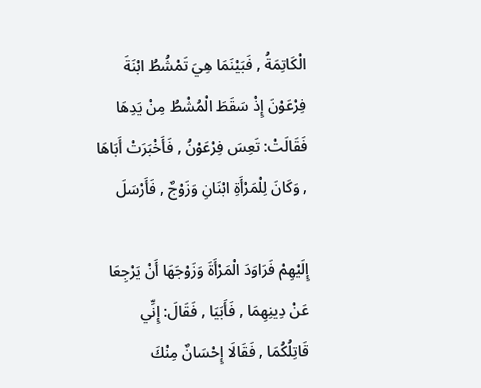الْكَاتِمَةُ , فَبَيْنَمَا هِيَ تَمْشُطُ ابْنَةَ فِرْعَوْنَ إِذْ سَقَطَ الْمُشْطُ مِنْ يَدِهَا فَقَالَتْ: تَعِسَ فِرْعَوْنُ , فَأَخْبَرَتْ أَبَاهَا , وَكَانَ لِلْمَرْأَةِ ابْنَانِ وَزَوْجٌ , فَأَرْسَلَ

إِلَيْهِمْ فَرَاوَدَ الْمَرْأَةَ وَزَوْجَهَا أَنْ يَرْجِعَا عَنْ دِينِهِمَا , فَأَبَيَا , فَقَالَ: إِنِّي قَاتِلُكُمَا , فَقَالَا إِحْسَانٌ مِنْكَ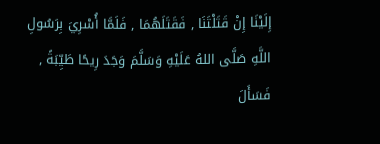إِلَيْنَا إِنْ قَتَلْتَنَا , فَقَتَلَهُمَا , فَلَمَّا أُسْرِيَ بِرَسُولِ اللَّهِ صَلَّى اللهُ عَلَيْهِ وَسَلَّمَ وَجَدَ رِيحًا طَيِّبَةً , فَسَأَلَ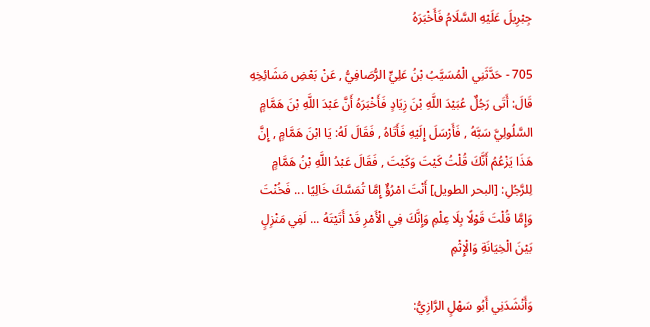جِبْرِيلَ عَلَيْهِ السَّلَامُ فَأَخْبَرَهُ

705 - حَدَّثَنِي الْمُسَيَّبُ بْنُ عَلِيٍّ الرُّصَافِيُّ , عَنْ بَعْضِ مَشَائِخِهِ قَالَ: أَتَى رَجُلٌ عُبَيْدَ اللَّهِ بْنَ زِيَادٍ فَأَخْبَرَهُ أَنَّ عَبْدَ اللَّهِ بْنَ هَمَّامٍ السَّلُولِيَّ سَبَّهُ , فَأَرْسَلَ إِلَيْهِ فَأَتَاهُ , فَقَالَ لَهُ: يَا ابْنَ هَمَّامٍ , إِنَّ هَذَا يَزْعُمُ أَنَّكَ قُلْتُ كَيْتَ وَكَيْتَ , فَقَالَ عَبْدُ اللَّهِ بْنُ هَمَّامٍ لِلرَّجُلِ: [البحر الطويل] أَنْتَ امْرُؤٌ إِمَّا تُمَسَّكَ خَالِيًا ... فَخُنْتَ وَإِمَّا قُلْتَ قَوْلًا بِلَا عِلْمِ وَإِنَّكَ فِي الْأَمْرِ قَدْ أَتَيْتَهُ ... لَفِي مَنْزِلٍ بَيْنَ الْخِيَانَةِ وَالْإِثْمِ

وَأَنْشَدَنِي أَبُو سَهْلٍ الرَّازِيُّ: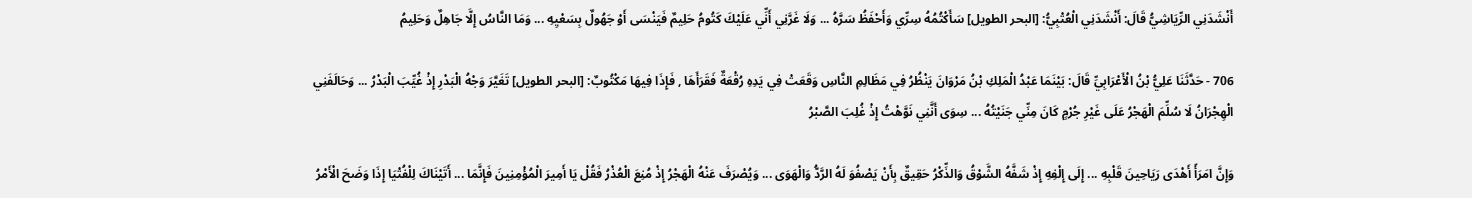أَنْشَدَنِي الرِّيَاشِيُّ قَالَ: أَنْشَدَنِي الْعُتْبِيُّ: [البحر الطويل] سَأَكْتُمُهُ سِرِّي وَأَحْفَظُ سَرَّهُ ... وَلَا غَرَّنِي أَنِّي عَلَيْكَ كَتُومُ حَلِيمٌ فَيَنْسَى أَوْ جَهُولٌ بِسَعْيِهِ ... وَمَا النَّاسُ إِلَّا جَاهِلٌ وَحَلِيمُ

706 - حَدَّثَنَا عَلِيُّ بْنُ الْأَعْرَابِيِّ قَالَ: بَيْنَمَا عَبْدُ الْمَلِكِ بْنُ مَرْوَانَ يَنْظُرُ فِي مَظَالِمِ النَّاسِ وَقَعَتْ فِي يَدِهِ رُقْعَةٌ فَقَرَأَهَا , فَإِذَا فِيهَا مَكْتُوبٌ: [البحر الطويل] تَغَيَّرَ وَجْهُ الْبَدْرِ إِذْ غُيِّبَ الْبَدْرُ ... وَحَالَفَنِي الْهِجْرَانُ لَا سُلِّمَ الْهَجْرُ عَلَى غَيْرِ جُرْمٍ كَانَ مِنِّي جَنَيْتُهُ ... سِوَى أَنَّنِي نَوَّهْتُ إِذْ غُلِبَ الصَّبْرُ

وَإِنَّ امَرَأً أَهْدَى رَيَاحِينَ قَلْبِهِ ... إِلَى إِلْفِهِ إِذْ شَفَّهُ الشَّوْقُ وَالذِّكْرُ حَقِيقٌ بِأَنْ يَصْفُوَ لَهُ الرَّدُّ وَالْهَوَى ... وَيُصْرَفَ عَنْهُ الْهَجْرُ إِذْ مُنِعَ الْعُذْرُ فَقُلْ يَا أَمِيرَ الْمُؤْمِنِينَ فَإِنَّمَا ... أَتَيْنَاكَ لِلْفُتْيَا إِذَا وَضَحَ الْأَمْرُ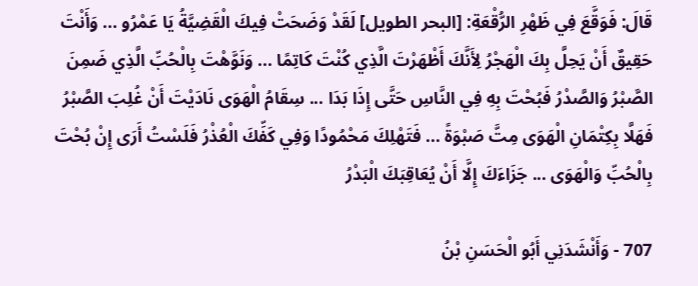قَالَ: فَوَقَّعَ فِي ظَهْرِ الرُّقْعَةِ: [البحر الطويل] لَقَدْ وَضَحَتْ فِيكَ الْقَضِيَّةُ يَا عَمْرُو ... وَأَنْتَ حَقِيقٌ أَنْ يَحِلَّ بِكَ الْهَجْرُ لِأَنَّكَ أَظْهَرْتَ الَّذِي كُنْتَ كَاتِمًا ... وَنَوَّهْتَ بِالْحُبِّ الَّذِي ضَمِنَ الصَّبْرُ وَالصَّدْرُ فَبُحْتَ بِهِ فِي النَّاسِ حَتَّى إِذَا بَدَا ... سِقَامُ الْهَوَى نَادَيْتَ أَنْ غُلِبَ الصَّبْرُ فَهَلَّا بِكِتْمَانِ الْهَوَى مِتَّ صَبْوَةً ... فَتَهْلِكَ مَحْمُودًا وَفِي كَفِّكَ الْعُذْرُ فَلَسْتُ أَرَى إِنْ بُحْتَ بِالْحُبِّ وَالْهَوَى ... جَزَاءَكَ إِلَّا أَنْ يُعَاقِبَكَ الْبَدْرُ

707 - وَأَنْشَدَنِي أَبُو الْحَسَنِ بْنُ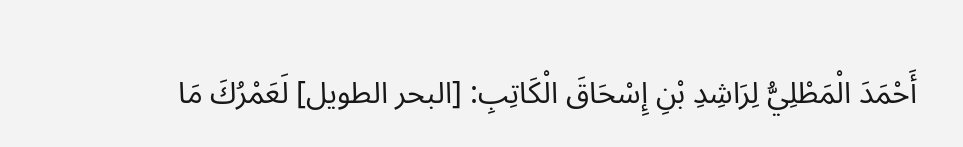أَحْمَدَ الْمَطْلِيُّ لِرَاشِدِ بْنِ إِسْحَاقَ الْكَاتِبِ: [البحر الطويل] لَعَمْرُكَ مَا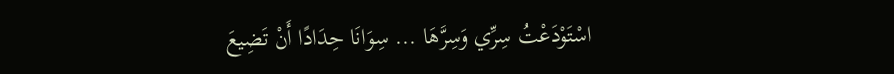اسْتَوْدَعْتُ سِرِّي وَسِرَّهَا ... سِوَانَا حِدَادًا أَنْ تَضِيعَ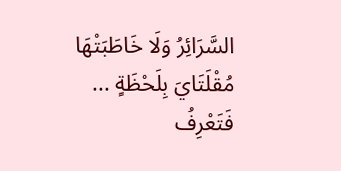السَّرَائِرُ وَلَا خَاطَبَتْهَا مُقْلَتَايَ بِلَحْظَةٍ ... فَتَعْرِفُ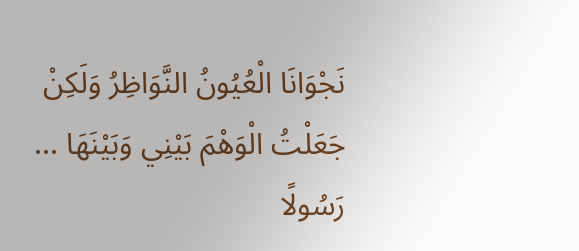نَجْوَانَا الْعُيُونُ النَّوَاظِرُ وَلَكِنْ جَعَلْتُ الْوَهْمَ بَيْنِي وَبَيْنَهَا ... رَسُولًا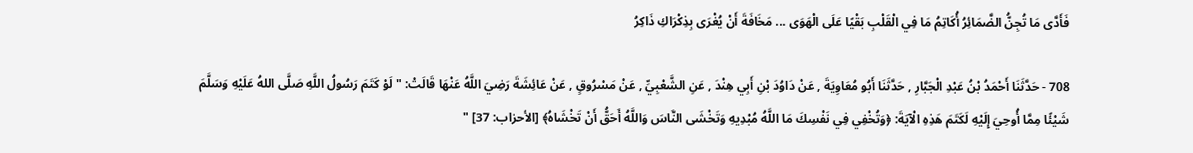فَأَدَّى مَا تُجِنُّ الضَّمَائِرُ أُكَاتِمُ مَا فِي الْقَلْبِ بَقْيًا عَلَى الْهَوَى ... مَخَافَةَ أَنْ يُغْرَى بِذِكْرَاكِ ذَاكِرُ

708 - حَدَّثَنَا أَحْمَدُ بْنُ عَبْدِ الْجَبَّارِ , حَدَّثَنَا أَبُو مُعَاوِيَةَ , عَنْ دَاوُدَ بْنِ أَبِي هِنْدَ , عَنِ الشَّعْبِيِّ , عَنْ مَسْرُوقٍ , عَنْ عَائِشَةَ رَضِيَ اللَّهُ عَنْهَا قَالَتْ: " لَوْ كَتَمَ رَسُولُ اللَّهِ صَلَّى اللهُ عَلَيْهِ وَسَلَّمَ شَيْئًا مِمَّا أُوحِيَ إِلَيْهِ لَكَتَمَ هَذِهِ الْآيَةَ: ﴿وَتُخْفِي فِي نَفْسِكَ مَا اللَّهُ مُبْدِيهِ وَتَخْشَى النَّاسَ وَاللَّهُ أَحَقُّ أَنْ تَخْشَاهُ﴾ [الأحزاب: 37] "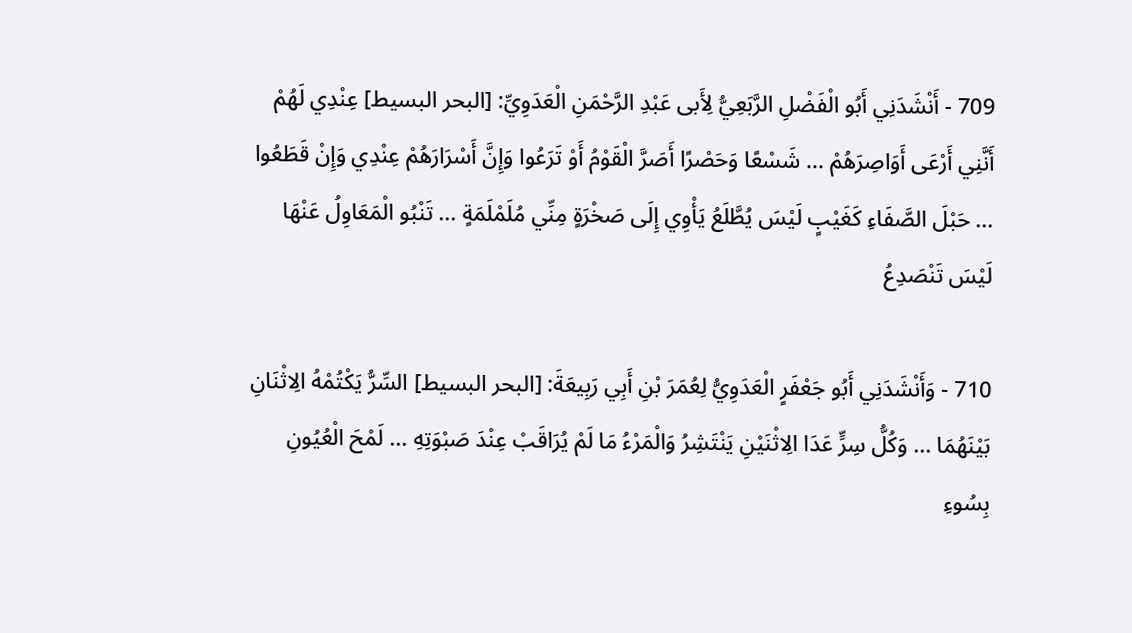709 - أَنْشَدَنِي أَبُو الْفَضْلِ الرَّبَعِيُّ لِأَبى عَبْدِ الرَّحْمَنِ الْعَدَوِيِّ: [البحر البسيط] عِنْدِي لَهُمْ أَنَّنِي أَرْعَى أَوَاصِرَهُمْ ... شَسْعًا وَحَصْرًا أَصَرَّ الْقَوْمُ أَوْ تَرَعُوا وَإِنَّ أَسْرَارَهُمْ عِنْدِي وَإِنْ قَطَعُوا ... حَبْلَ الصَّفَاءِ كَغَيْبٍ لَيْسَ يُطَّلَعُ يَأْوِي إِلَى صَخْرَةٍ مِنِّي مُلَمْلَمَةٍ ... تَنْبُو الْمَعَاوِلُ عَنْهَا لَيْسَ تَنْصَدِعُ

710 - وَأَنْشَدَنِي أَبُو جَعْفَرٍ الْعَدَوِيُّ لِعُمَرَ بْنِ أَبِي رَبِيعَةَ: [البحر البسيط] السِّرُّ يَكْتُمْهُ الِاثْنَانِ بَيْنَهُمَا ... وَكُلُّ سِرٍّ عَدَا الِاثْنَيْنِ يَنْتَشِرُ وَالْمَرْءُ مَا لَمْ يُرَاقَبْ عِنْدَ صَبْوَتِهِ ... لَمْحَ الْعُيُونِ بِسُوءِ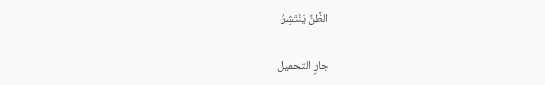الظَّنِّ يَنْتَشِرُ

جارٍ التحميل